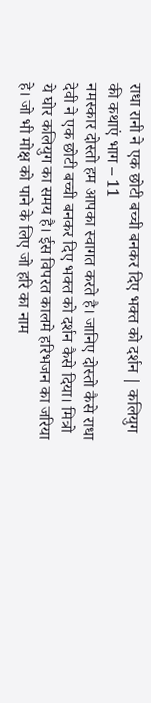राधा रानी ने एक छोटी बच्ची बनकर दिए भक्त को दर्शन | कलियुग की कथाएं भाग – 11
नमस्कार दोस्तो हम आपका स्वागत करते है। जानिए दोस्तो कैसे राधा देवी ने एक छोटी बच्ची बनकर दिए भक्त को दर्शन कैसे दिया। मित्रो ये घोर कलियुग का समय है। ईस विपरत कालमे हरिभजन का जरिया हे। जो भी मोक्ष को पाने के लिए जो हरि का नाम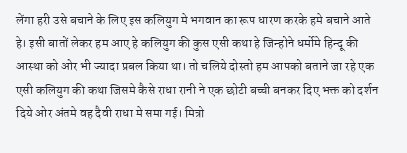लेंगा हरी उसे बचाने के लिए इस कलियुग मे भगवान का रूप धारण करके हमे बचाने आते हे। इसी बातों लेकर हम आए हे कलियुग की कुस एसी कथा हे जिन्होने धर्मोमे हिन्दू की आस्था को ओर भी ज्यादा प्रबल किया था। तो चलिये दोस्तो हम आपको बताने जा रहे एक एसी कलियुग की कथा जिसमे कैसे राधा रानी ने एक छोटी बच्ची बनकर दिए भक्त को दर्शन दिये ओर अंतमे वह दैवी राधा मे समा गई। मित्रो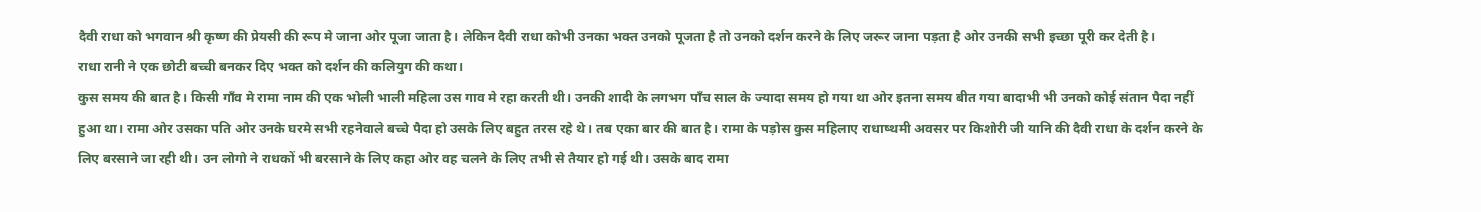दैवी राधा को भगवान श्री कृष्ण की प्रेयसी की रूप मे जाना ओर पूजा जाता है। लेकिन दैवी राधा कोभी उनका भक्त उनको पूजता है तो उनको दर्शन करने के लिए जरूर जाना पड़ता है ओर उनकी सभी इच्छा पूरी कर देती है।
राधा रानी ने एक छोटी बच्ची बनकर दिए भक्त को दर्शन की कलियुग की कथा।
कुस समय की बात है। किसी गाँव मे रामा नाम की एक भोली भाली महिला उस गाव मे रहा करती थी। उनकी शादी के लगभग पाँच साल के ज्यादा समय हो गया था ओर इतना समय बीत गया बादाभी भी उनको कोई संतान पैदा नहीं हुआ था। रामा ओर उसका पति ओर उनके घरमे सभी रहनेवाले बच्चे पैदा हो उसके लिए बहुत तरस रहे थे। तब एका बार की बात है। रामा के पड़ोस कुस महिलाए राधाष्थमी अवसर पर किशोरी जी यानि की दैवी राधा के दर्शन करने के लिए बरसाने जा रही थी। उन लोगो ने राधकों भी बरसाने के लिए कहा ओर वह चलने के लिए तभी से तैयार हो गई थी। उसके बाद रामा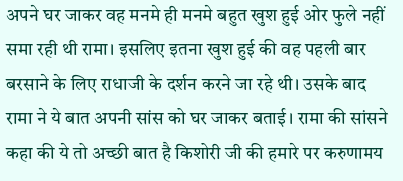अपने घर जाकर वह मनमे ही मनमे बहुत खुश हुई ओर फुले नहीं समा रही थी रामा। इसलिए इतना खुश हुई की वह पहली बार बरसाने के लिए राधाजी के दर्शन करने जा रहे थी। उसके बाद रामा ने ये बात अपनी सांस को घर जाकर बताई। रामा की सांसने कहा की ये तो अच्छी बात है किशोरी जी की हमारे पर करुणामय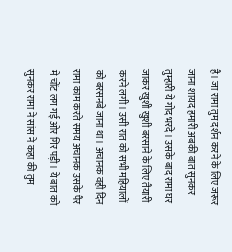है। जा रामा तुम दर्शन करने के लिए जरूर जाना शायद हमारी अबकी बात सुनकर तुम्हारी ये गोद भरदे। उसके बाद रामा घर जाकर खुशी खुशी बरसाने के लिए तैयारी करने लगी। उसी रात को सभी महियालों को बरसनबे जाना था। अचानक वही दिन रामा काम करते समय अचानक उसके पैर मे चोंट लग गई ओर गिर पड़ी। ये बात को सुनकर रामा ने सांस ने कहा की तुम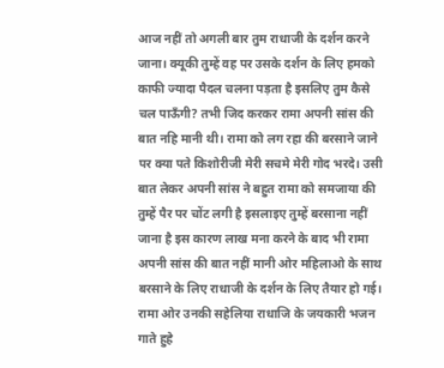आज नहीं तो अगली बार तुम राधाजी के दर्शन करने जाना। क्यूकी तुम्हें वह पर उसके दर्शन के लिए हमको काफी ज्यादा पैदल चलना पड़ता है इसलिए तुम कैसे चल पाऊँगी? तभी जिद करकर रामा अपनी सांस की बात नहि मानी थी। रामा को लग रहा की बरसाने जाने पर क्या पते किशोरीजी मेरी सचमे मेरी गोद भरदे। उसी बात लेकर अपनी सांस ने बहुत रामा को समजाया की तुम्हें पैर पर चोंट लगी है इसलाइए तुम्हें बरसाना नहीं जाना है इस कारण लाख मना करने के बाद भी रामा अपनी सांस की बात नहीं मानी ओर महिलाओ के साथ बरसाने के लिए राधाजी के दर्शन के लिए तैयार हो गई।
रामा ओर उनकी सहेलिया राधाजि के जयकारी भजन गाते हुहे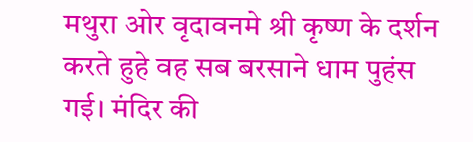मथुरा ओर वृदावनमे श्री कृष्ण के दर्शन करते हुहे वह सब बरसाने धाम पुहंस गई। मंदिर की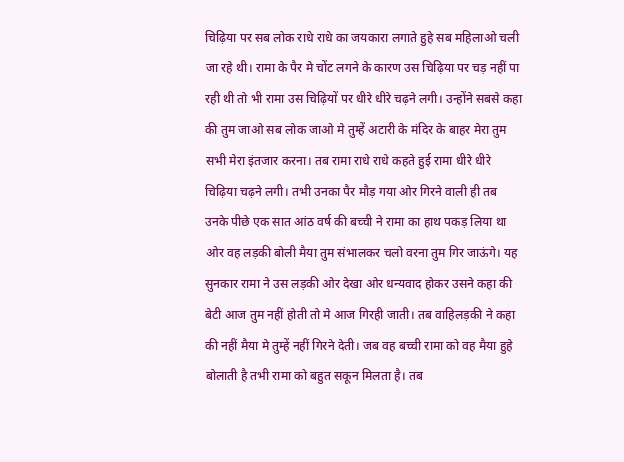चिढ़िया पर सब लोक राधे राधे का जयकारा लगाते हुहे सब महिलाओ चली जा रहे थी। रामा के पैर मे चोंट लगने के कारण उस चिढ़िया पर चड़ नहीं पा रही थी तो भी रामा उस चिढ़ियों पर धीरे धीरे चढ़ने लगी। उन्होंने सबसे कहा की तुम जाओ सब लोक जाओ मे तुम्हें अटारी के मंदिर के बाहर मेरा तुम सभी मेरा इंतजार करना। तब रामा राधे राधे कहते हुई रामा धीरे धीरे चिढ़िया चढ़ने लगी। तभी उनका पैर मौड़ गया ओर गिरने वाली ही तब उनके पीछे एक सात आंठ वर्ष की बच्ची ने रामा का हाथ पकड़ लिया था ओर वह लड़की बोली मैया तुम संभालकर चलो वरना तुम गिर जाऊंगे। यह सुनकार रामा ने उस लड़की ओर देखा ओर धन्यवाद होकर उसने कहा की बेटी आज तुम नहीं होती तो मे आज गिरही जाती। तब वाहिलड़की ने कहा की नहीं मैया मे तुम्हें नहीं गिरने देती। जब वह बच्ची रामा को वह मैया हुहे बोलाती है तभी रामा को बहुत सकून मिलता है। तब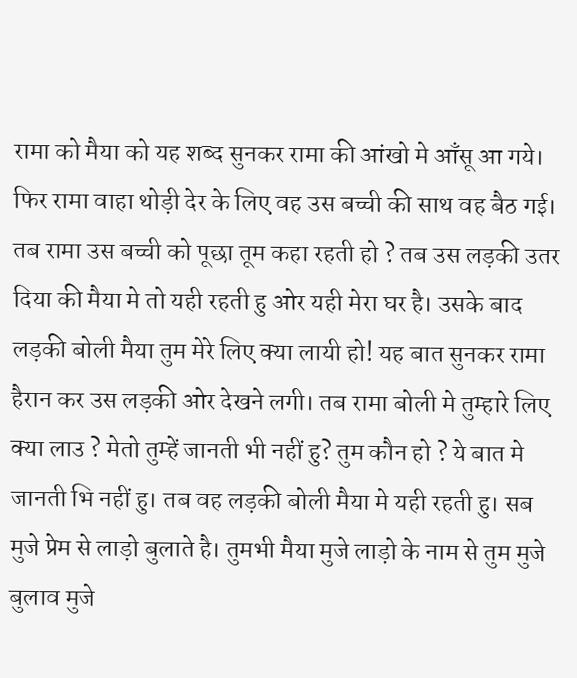रामा को मैया को यह शब्द सुनकर रामा की आंखो मे आँसू आ गये। फिर रामा वाहा थोड़ी देर के लिए वह उस बच्ची की साथ वह बैठ गई। तब रामा उस बच्ची को पूछा तूम कहा रहती हो ? तब उस लड़की उतर दिया की मैया मे तो यही रहती हु ओर यही मेरा घर है। उसके बाद लड़की बोली मैया तुम मेरे लिए क्या लायी हो! यह बात सुनकर रामा हैरान कर उस लड़की ओर देखने लगी। तब रामा बोली मे तुम्हारे लिए क्या लाउ ? मेतो तुम्हें जानती भी नहीं हु? तुम कौन हो ? ये बात मे जानती भि नहीं हु। तब वह लड़की बोली मैया मे यही रहती हु। सब मुजे प्रेम से लाड़ो बुलाते है। तुमभी मैया मुजे लाड़ो के नाम से तुम मुजे बुलाव मुजे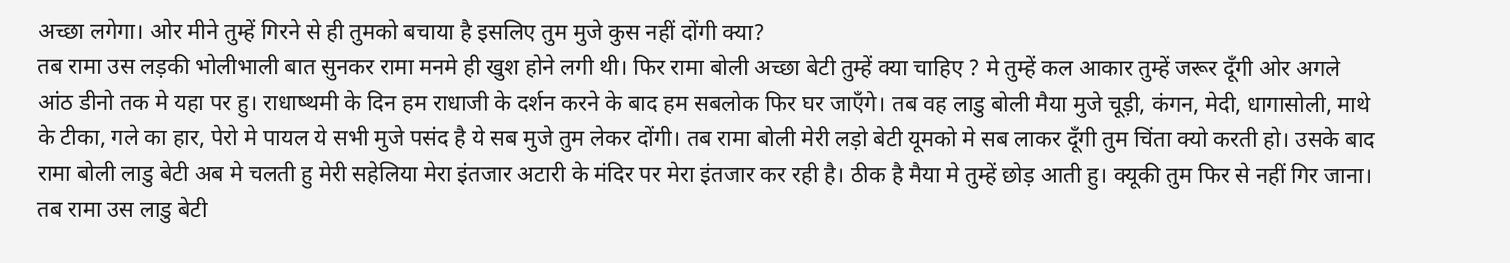अच्छा लगेगा। ओर मीने तुम्हें गिरने से ही तुमको बचाया है इसलिए तुम मुजे कुस नहीं दोंगी क्या?
तब रामा उस लड़की भोलीभाली बात सुनकर रामा मनमे ही खुश होने लगी थी। फिर रामा बोली अच्छा बेटी तुम्हें क्या चाहिए ? मे तुम्हें कल आकार तुम्हें जरूर दूँगी ओर अगले आंठ डीनो तक मे यहा पर हु। राधाष्थमी के दिन हम राधाजी के दर्शन करने के बाद हम सबलोक फिर घर जाएँगे। तब वह लाडु बोली मैया मुजे चूड़ी, कंगन, मेदी, धागासोली, माथे के टीका, गले का हार, पेरो मे पायल ये सभी मुजे पसंद है ये सब मुजे तुम लेकर दोंगी। तब रामा बोली मेरी लड़ो बेटी यूमको मे सब लाकर दूँगी तुम चिंता क्यो करती हो। उसके बाद रामा बोली लाडु बेटी अब मे चलती हु मेरी सहेलिया मेरा इंतजार अटारी के मंदिर पर मेरा इंतजार कर रही है। ठीक है मैया मे तुम्हें छोड़ आती हु। क्यूकी तुम फिर से नहीं गिर जाना। तब रामा उस लाडु बेटी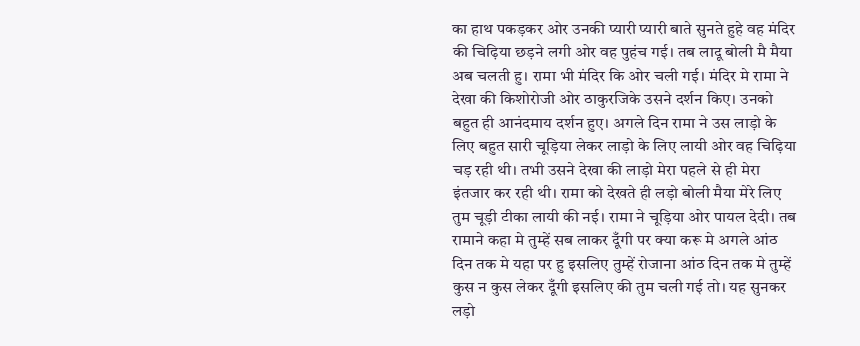का हाथ पकड़कर ओर उनकी प्यारी प्यारी बाते सुनते हुहे वह मंदिर की चिढ़िया छड़ने लगी ओर वह पुहंच गई। तब लादू बोली मै मैया अब चलती हु। रामा भी मंदिर कि ओर चली गई। मंदिर मे रामा ने देखा की किशोरोजी ओर ठाकुरजिके उसने दर्शन किए। उनको बहुत ही आनंदमाय दर्शन हुए। अगले दिन रामा ने उस लाड़ो के लिए बहुत सारी चूड़िया लेकर लाड़ो के लिए लायी ओर वह चिढ़िया चड़ रही थी। तभी उसने देखा की लाड़ो मेरा पहले से ही मेरा इंतजार कर रही थी। रामा को देखते ही लड़ो बोली मैया मेरे लिए तुम चूड़ी टीका लायी की नई। रामा ने चूड़िया ओर पायल देदी। तब रामाने कहा मे तुम्हें सब लाकर दूँगी पर क्या करू मे अगले आंठ दिन तक मे यहा पर हु इसलिए तुम्हें रोजाना आंठ दिन तक मे तुम्हें कुस न कुस लेकर दूँगी इसलिए की तुम चली गई तो। यह सुनकर लड़ो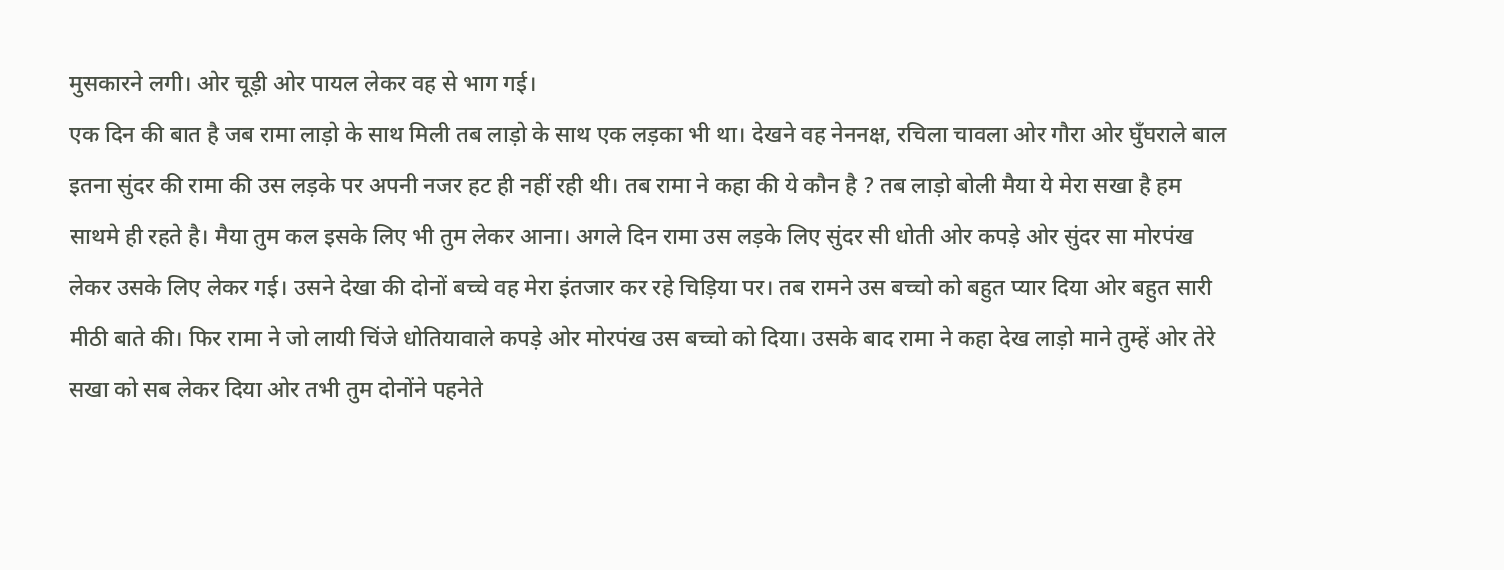मुसकारने लगी। ओर चूड़ी ओर पायल लेकर वह से भाग गई।
एक दिन की बात है जब रामा लाड़ो के साथ मिली तब लाड़ो के साथ एक लड़का भी था। देखने वह नेननक्ष, रचिला चावला ओर गौरा ओर घुँघराले बाल इतना सुंदर की रामा की उस लड़के पर अपनी नजर हट ही नहीं रही थी। तब रामा ने कहा की ये कौन है ? तब लाड़ो बोली मैया ये मेरा सखा है हम साथमे ही रहते है। मैया तुम कल इसके लिए भी तुम लेकर आना। अगले दिन रामा उस लड़के लिए सुंदर सी धोती ओर कपड़े ओर सुंदर सा मोरपंख लेकर उसके लिए लेकर गई। उसने देखा की दोनों बच्चे वह मेरा इंतजार कर रहे चिड़िया पर। तब रामने उस बच्चो को बहुत प्यार दिया ओर बहुत सारी मीठी बाते की। फिर रामा ने जो लायी चिंजे धोतियावाले कपड़े ओर मोरपंख उस बच्चो को दिया। उसके बाद रामा ने कहा देख लाड़ो माने तुम्हें ओर तेरे सखा को सब लेकर दिया ओर तभी तुम दोनोंने पहनेते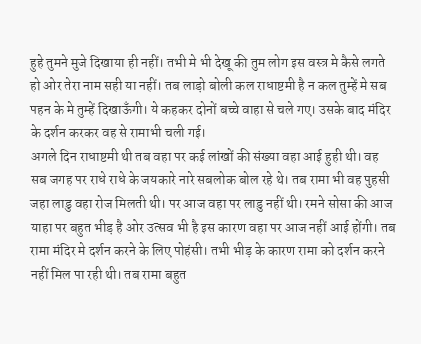हुहे तुमने मुजे दिखाया ही नहीं। तभी मे भी देखू की तुम लोग इस वस्त्र मे कैसे लगते हो ओर तेरा नाम सही या नहीं। तब लाड़ो बोली कल राधाष्टमी है न कल तुम्हें मे सब पहन के मे तुम्हें दिखाऊँगी। ये कहकर दोनों बच्चे वाहा से चले गए। उसके बाद मंदिर के दर्शन करकर वह से रामाभी चली गई।
अगले दिन राधाष्टमी थी तब वहा पर कई लांखों की संख्या वहा आई हुही थी। वह सब जगह पर राधे राधे के जयकारे नारे सबलोक बोल रहे थे। तब रामा भी वह पुहसी जहा लाडु वहा रोज मिलती थी। पर आज वहा पर लाडु नहीं थी। रमने सोसा की आज याहा पर बहुत भीड़ है ओर उत्सव भी है इस कारण वहा पर आज नहीं आई होंगी। तब रामा मंदिर मे दर्शन करने के लिए पोहंसी। तभी भीड़ के कारण रामा को दर्शन करने नहीं मिल पा रही थी। तब रामा बहुत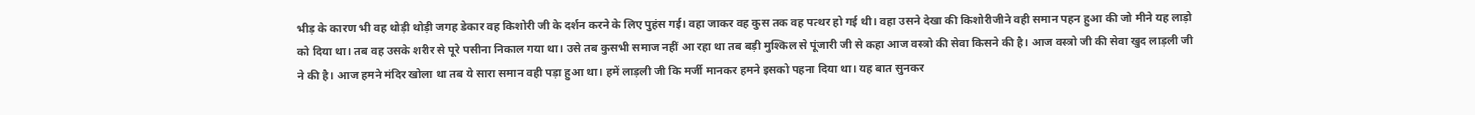भीड़ के कारण भी वह थोड़ी थोड़ी जगह डेकार वह किशोरी जी के दर्शन करने के लिए पुहंस गई। वहा जाकर वह कुस तक वह पत्थर हो गई थी। वहा उसने देखा की किशोरीजीने वही समान पहन हुआ की जो मीने यह लाड़ो को दिया था। तब वह उसके शरीर से पूरे पसीना निकाल गया था। उसे तब कुसभी समाज नहीं आ रहा था तब बड़ी मुश्किल से पूंजारी जी से कहा आज वस्त्रो की सेवा किसने की है। आज वस्त्रो जी की सेवा खुद लाड़ली जी ने की है। आज हमने मंदिर खोला था तब ये सारा समान वही पड़ा हुआ था। हमें लाड़ली जी कि मर्जी मानकर हमने इसको पहना दिया था। यह बात सुनकर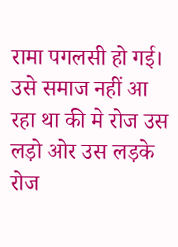रामा पगलसी हो गई। उसे समाज नहीं आ रहा था की मे रोज उस लड़ो ओर उस लड़के रोज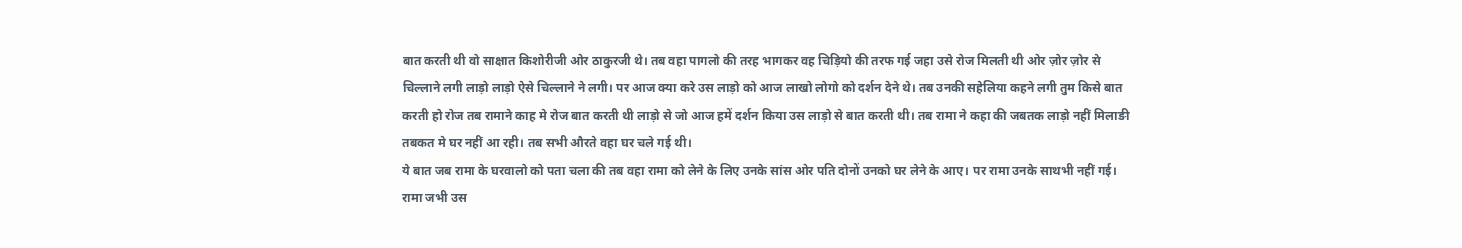बात करती थी वो साक्षात किशोरीजी ओर ठाकुरजी थे। तब वहा पागलो की तरह भागकर वह चिड़ियो की तरफ गई जहा उसे रोज मिलती थी ओर ज़ोर ज़ोर से चिल्लाने लगी लाड़ो लाड़ो ऐसे चिल्लाने ने लगी। पर आज क्या करे उस लाड़ो को आज लाखो लोगो को दर्शन देने थे। तब उनकी सहेलिया कहने लगी तुम किसे बात करती हो रोज तब रामाने काह मे रोज बात करती थी लाड़ो से जो आज हमें दर्शन किया उस लाड़ो से बात करती थी। तब रामा ने कहा की जबतक लाड़ो नहीं मिलाङी तबकत मे घर नहीं आ रही। तब सभी औरते वहा घर चले गई थी।
ये बात जब रामा के घरवालो को पता चला की तब वहा रामा को लेने के लिए उनके सांस ओर पति दोनों उनको घर लेने के आए। पर रामा उनके साथभी नहीं गई। रामा जभी उस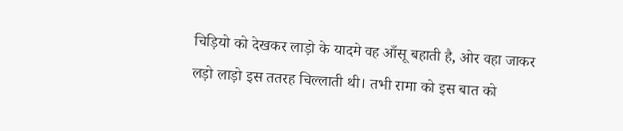चिड़ियो को देखकर लाड़ो के यादमे वह आँसू बहाती है, ओर वहा जाकर लड़ो लाड़ो इस ततरह चिल्लाती थी। तभी रामा को इस बात को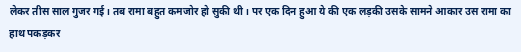लेकर तीस साल गुजर गई। तब रामा बहुत कमजोर हो सुकी थी। पर एक दिन हुआ ये की एक लड़की उसके सामने आकार उस रामा का हाथ पकड़कर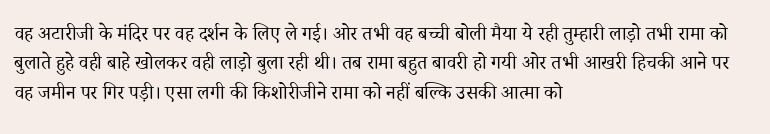वह अटारीजी के मंदिर पर वह दर्शन के लिए ले गई। ओर तभी वह बच्ची बोली मैया ये रही तुम्हारी लाड़ो तभी रामा को बुलाते हुहे वही बाहे खोलकर वही लाड़ो बुला रही थी। तब रामा बहुत बावरी हो गयी ओर तभी आखरी हिचकी आने पर वह जमीन पर गिर पड़ी। एसा लगी की किशोरीजीने रामा को नहीं बल्कि उसकी आत्मा को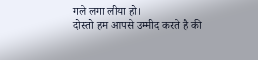गले लगा लीया हो।
दोस्तो हम आपसे उम्मीद करते है की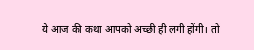ये आज की कथा आपको अच्छी ही लगी होंगी। तो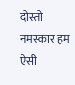दोस्तो नमस्कार हम ऐसी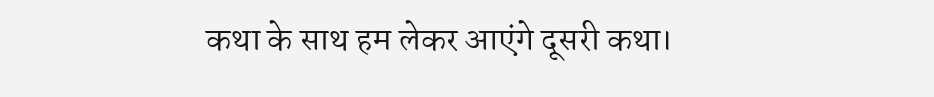कथा के साथ हम लेकर आएंगे दूसरी कथा।